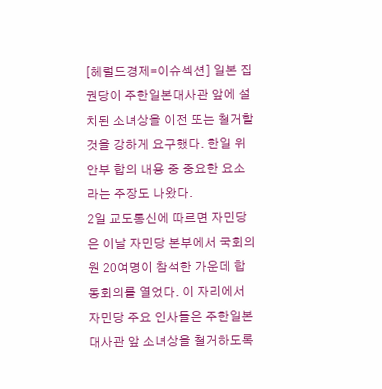[헤럴드경제=이슈섹션] 일본 집권당이 주한일본대사관 앞에 설치된 소녀상을 이전 또는 철거할 것을 강하게 요구했다. 한일 위안부 합의 내용 중 중요한 요소라는 주장도 나왔다.
2일 교도통신에 따르면 자민당은 이날 자민당 본부에서 국회의원 20여명이 참석한 가운데 합동회의를 열었다. 이 자리에서 자민당 주요 인사들은 주한일본대사관 앞 소녀상을 철거하도록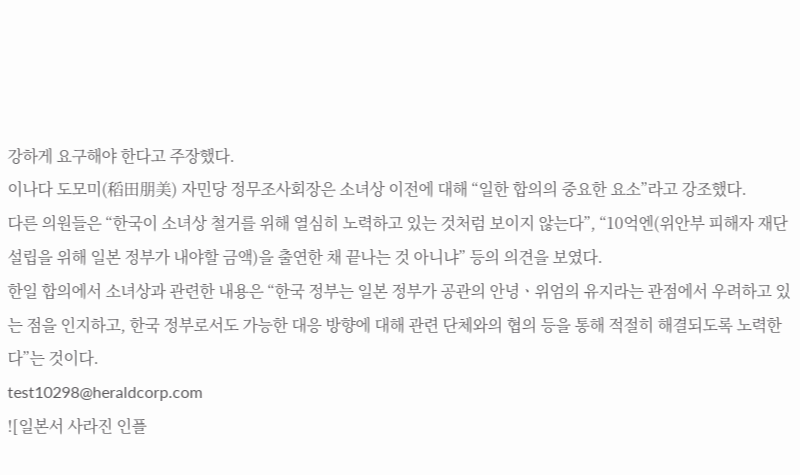강하게 요구해야 한다고 주장했다.
이나다 도모미(稻田朋美) 자민당 정무조사회장은 소녀상 이전에 대해 “일한 합의의 중요한 요소”라고 강조했다.
다른 의원들은 “한국이 소녀상 철거를 위해 열심히 노력하고 있는 것처럼 보이지 않는다”, “10억엔(위안부 피해자 재단 설립을 위해 일본 정부가 내야할 금액)을 출연한 채 끝나는 것 아니냐” 등의 의견을 보였다.
한일 합의에서 소녀상과 관련한 내용은 “한국 정부는 일본 정부가 공관의 안녕ㆍ위엄의 유지라는 관점에서 우려하고 있는 점을 인지하고, 한국 정부로서도 가능한 대응 방향에 대해 관련 단체와의 협의 등을 통해 적절히 해결되도록 노력한다”는 것이다.
test10298@heraldcorp.com
![일본서 사라진 인플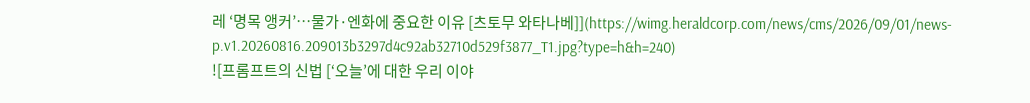레 ‘명목 앵커’…물가·엔화에 중요한 이유 [츠토무 와타나베]](https://wimg.heraldcorp.com/news/cms/2026/09/01/news-p.v1.20260816.209013b3297d4c92ab32710d529f3877_T1.jpg?type=h&h=240)
![프롬프트의 신법 [‘오늘’에 대한 우리 이야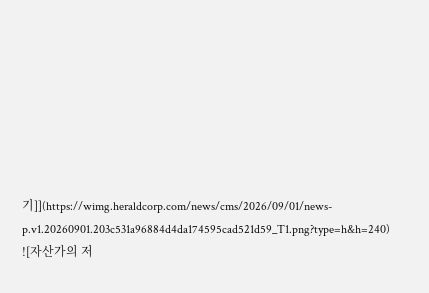기]](https://wimg.heraldcorp.com/news/cms/2026/09/01/news-p.v1.20260901.203c531a96884d4da174595cad521d59_T1.png?type=h&h=240)
![자산가의 저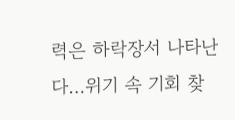력은 하락장서 나타난다…위기 속 기회 찾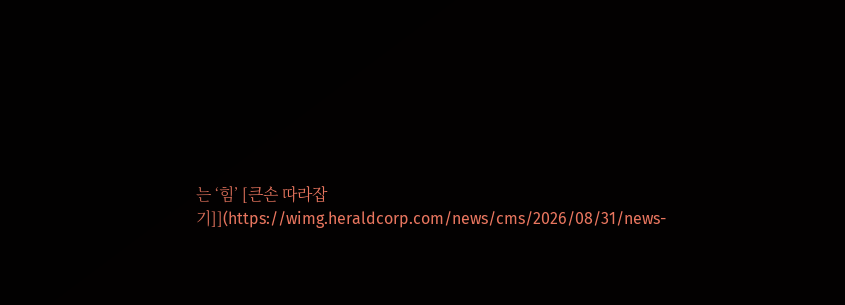는 ‘힘’ [큰손 따라잡기]](https://wimg.heraldcorp.com/news/cms/2026/08/31/news-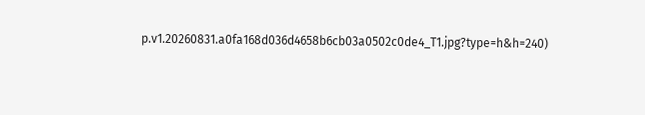p.v1.20260831.a0fa168d036d4658b6cb03a0502c0de4_T1.jpg?type=h&h=240)